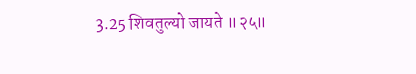3.25 शिवतुल्यो जायते ॥२५॥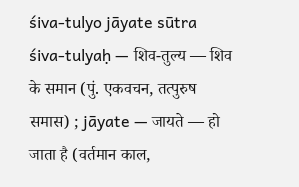śiva-tulyo jāyate sūtra śiva-tulyaḥ — शिव-तुल्य — शिव के समान (पुं. एकवचन, तत्पुरुष समास) ; jāyate — जायते — हो जाता है (वर्तमान काल,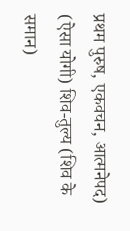प्रथम पुरुष, एकवचन, आत्मनेपद) (ऐसा योगी) शिव-तुल्य (शिव के समान)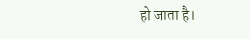हो जाता है।